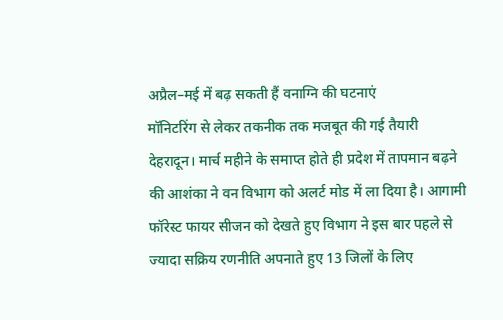अप्रैल–मई में बढ़ सकती हैं वनाग्नि की घटनाएं
मॉनिटरिंग से लेकर तकनीक तक मजबूत की गई तैयारी
देहरादून। मार्च महीने के समाप्त होते ही प्रदेश में तापमान बढ़ने की आशंका ने वन विभाग को अलर्ट मोड में ला दिया है। आगामी फॉरेस्ट फायर सीजन को देखते हुए विभाग ने इस बार पहले से ज्यादा सक्रिय रणनीति अपनाते हुए 13 जिलों के लिए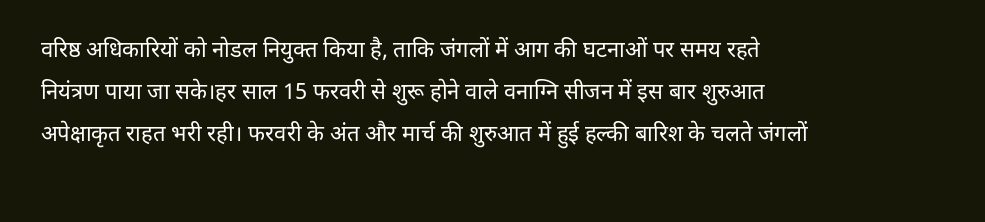वरिष्ठ अधिकारियों को नोडल नियुक्त किया है, ताकि जंगलों में आग की घटनाओं पर समय रहते नियंत्रण पाया जा सके।हर साल 15 फरवरी से शुरू होने वाले वनाग्नि सीजन में इस बार शुरुआत अपेक्षाकृत राहत भरी रही। फरवरी के अंत और मार्च की शुरुआत में हुई हल्की बारिश के चलते जंगलों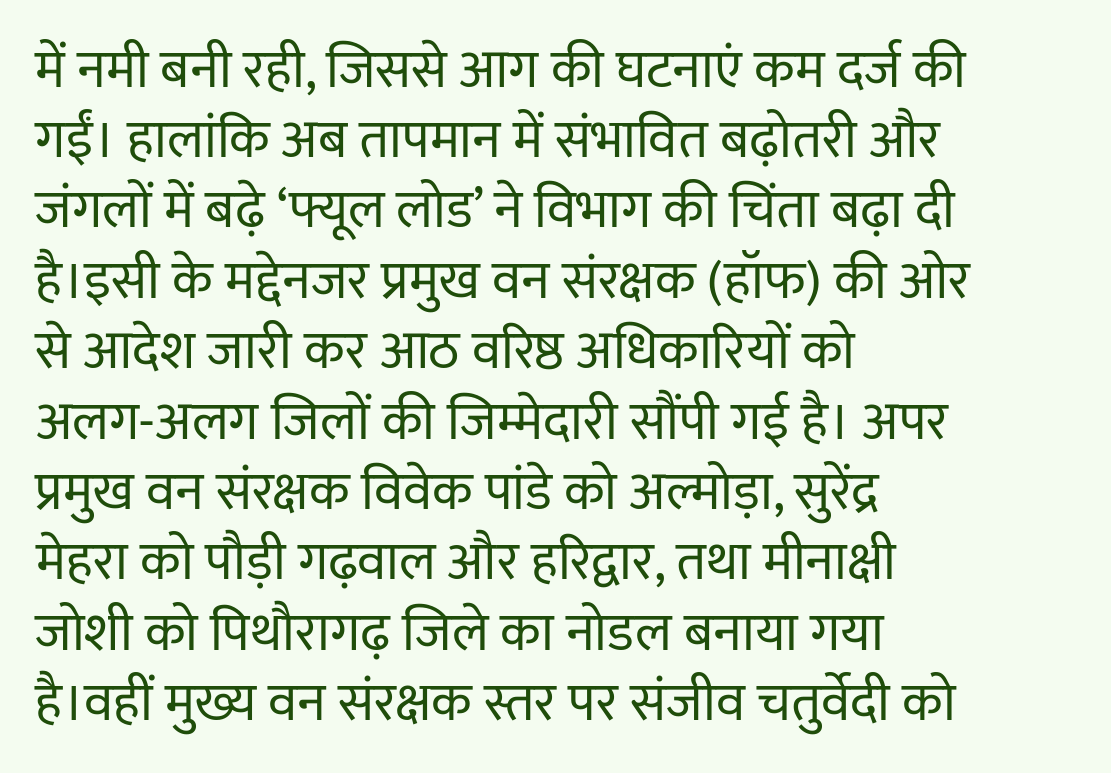में नमी बनी रही, जिससे आग की घटनाएं कम दर्ज की गईं। हालांकि अब तापमान में संभावित बढ़ोतरी और जंगलों में बढ़े ‘फ्यूल लोड’ ने विभाग की चिंता बढ़ा दी है।इसी के मद्देनजर प्रमुख वन संरक्षक (हॉफ) की ओर से आदेश जारी कर आठ वरिष्ठ अधिकारियों को अलग-अलग जिलों की जिम्मेदारी सौंपी गई है। अपर प्रमुख वन संरक्षक विवेक पांडे को अल्मोड़ा, सुरेंद्र मेहरा को पौड़ी गढ़वाल और हरिद्वार, तथा मीनाक्षी जोशी को पिथौरागढ़ जिले का नोडल बनाया गया है।वहीं मुख्य वन संरक्षक स्तर पर संजीव चतुर्वेदी को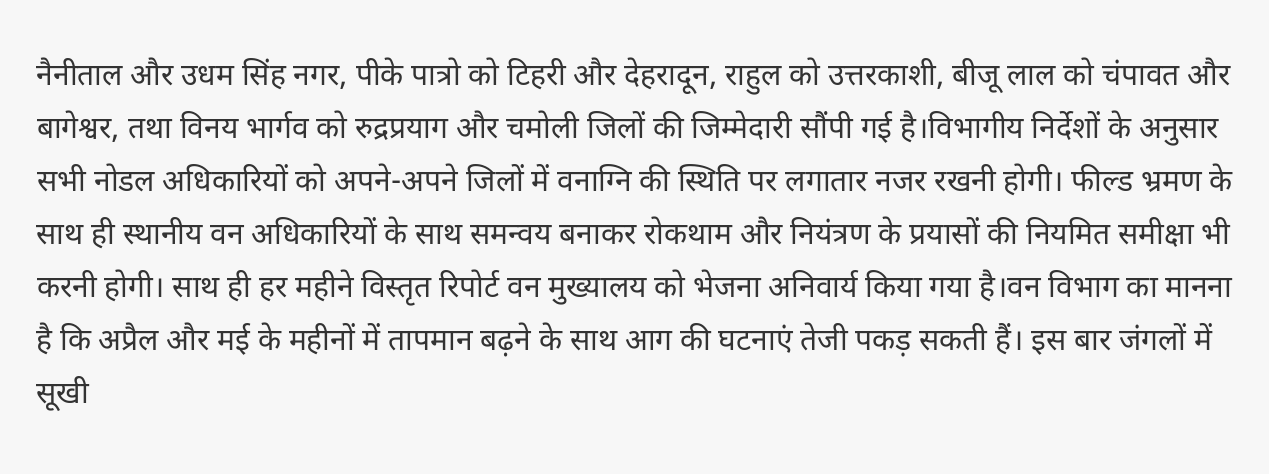नैनीताल और उधम सिंह नगर, पीके पात्रो को टिहरी और देहरादून, राहुल को उत्तरकाशी, बीजू लाल को चंपावत और बागेश्वर, तथा विनय भार्गव को रुद्रप्रयाग और चमोली जिलों की जिम्मेदारी सौंपी गई है।विभागीय निर्देशों के अनुसार सभी नोडल अधिकारियों को अपने-अपने जिलों में वनाग्नि की स्थिति पर लगातार नजर रखनी होगी। फील्ड भ्रमण के साथ ही स्थानीय वन अधिकारियों के साथ समन्वय बनाकर रोकथाम और नियंत्रण के प्रयासों की नियमित समीक्षा भी करनी होगी। साथ ही हर महीने विस्तृत रिपोर्ट वन मुख्यालय को भेजना अनिवार्य किया गया है।वन विभाग का मानना है कि अप्रैल और मई के महीनों में तापमान बढ़ने के साथ आग की घटनाएं तेजी पकड़ सकती हैं। इस बार जंगलों में सूखी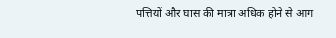पत्तियों और घास की मात्रा अधिक होने से आग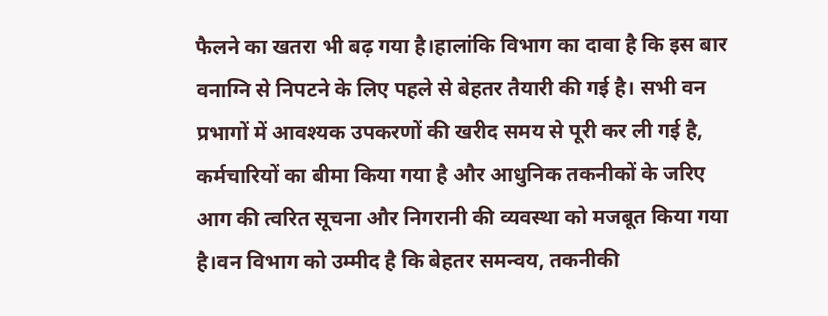फैलने का खतरा भी बढ़ गया है।हालांकि विभाग का दावा है कि इस बार वनाग्नि से निपटने के लिए पहले से बेहतर तैयारी की गई है। सभी वन प्रभागों में आवश्यक उपकरणों की खरीद समय से पूरी कर ली गई है, कर्मचारियों का बीमा किया गया है और आधुनिक तकनीकों के जरिए आग की त्वरित सूचना और निगरानी की व्यवस्था को मजबूत किया गया है।वन विभाग को उम्मीद है कि बेहतर समन्वय, तकनीकी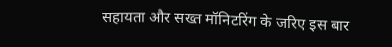सहायता और सख्त मॉनिटरिंग के जरिए इस बार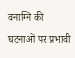वनाग्नि की घटनाओं पर प्रभावी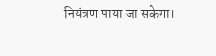नियंत्रण पाया जा सकेगा।